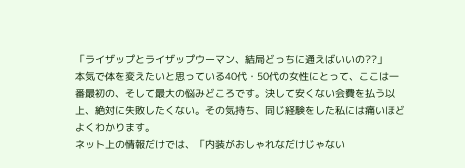「ライザップとライザップウーマン、結局どっちに通えばいいの??」
本気で体を変えたいと思っている40代・50代の女性にとって、ここは一番最初の、そして最大の悩みどころです。決して安くない会費を払う以上、絶対に失敗したくない。その気持ち、同じ経験をした私には痛いほどよくわかります。
ネット上の情報だけでは、「内装がおしゃれなだけじゃない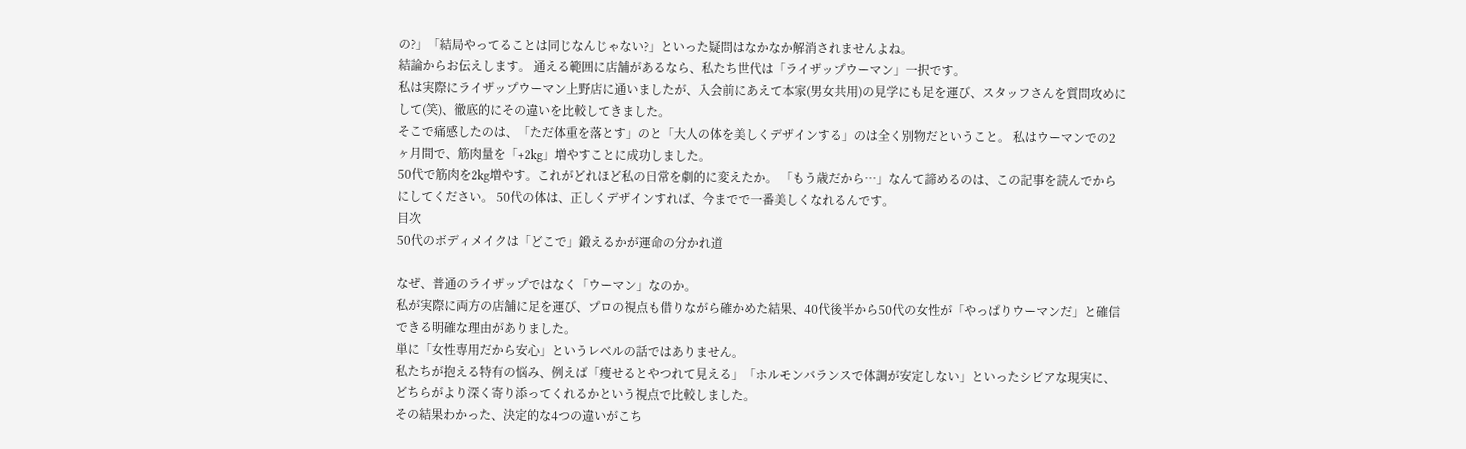の?」「結局やってることは同じなんじゃない?」といった疑問はなかなか解消されませんよね。
結論からお伝えします。 通える範囲に店舗があるなら、私たち世代は「ライザップウーマン」一択です。
私は実際にライザップウーマン上野店に通いましたが、入会前にあえて本家(男女共用)の見学にも足を運び、スタッフさんを質問攻めにして(笑)、徹底的にその違いを比較してきました。
そこで痛感したのは、「ただ体重を落とす」のと「大人の体を美しくデザインする」のは全く別物だということ。 私はウーマンでの2ヶ月間で、筋肉量を「+2kg」増やすことに成功しました。
50代で筋肉を2kg増やす。これがどれほど私の日常を劇的に変えたか。 「もう歳だから…」なんて諦めるのは、この記事を読んでからにしてください。 50代の体は、正しくデザインすれば、今までで一番美しくなれるんです。
目次
50代のボディメイクは「どこで」鍛えるかが運命の分かれ道

なぜ、普通のライザップではなく「ウーマン」なのか。
私が実際に両方の店舗に足を運び、プロの視点も借りながら確かめた結果、40代後半から50代の女性が「やっぱりウーマンだ」と確信できる明確な理由がありました。
単に「女性専用だから安心」というレベルの話ではありません。
私たちが抱える特有の悩み、例えば「痩せるとやつれて見える」「ホルモンバランスで体調が安定しない」といったシビアな現実に、どちらがより深く寄り添ってくれるかという視点で比較しました。
その結果わかった、決定的な4つの違いがこち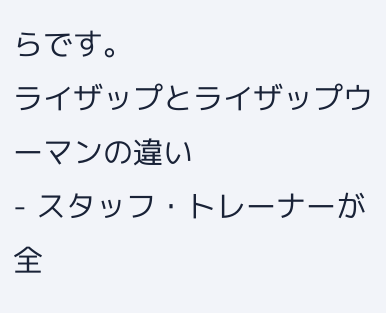らです。
ライザップとライザップウーマンの違い
- スタッフ・トレーナーが全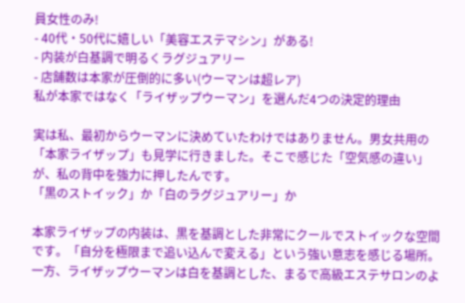員女性のみ!
- 40代・50代に嬉しい「美容エステマシン」がある!
- 内装が白基調で明るくラグジュアリー
- 店舗数は本家が圧倒的に多い(ウーマンは超レア)
私が本家ではなく「ライザップウーマン」を選んだ4つの決定的理由

実は私、最初からウーマンに決めていたわけではありません。男女共用の「本家ライザップ」も見学に行きました。そこで感じた「空気感の違い」が、私の背中を強力に押したんです。
「黒のストイック」か「白のラグジュアリー」か

本家ライザップの内装は、黒を基調とした非常にクールでストイックな空間です。「自分を極限まで追い込んで変える」という強い意志を感じる場所。
一方、ライザップウーマンは白を基調とした、まるで高級エステサロンのよ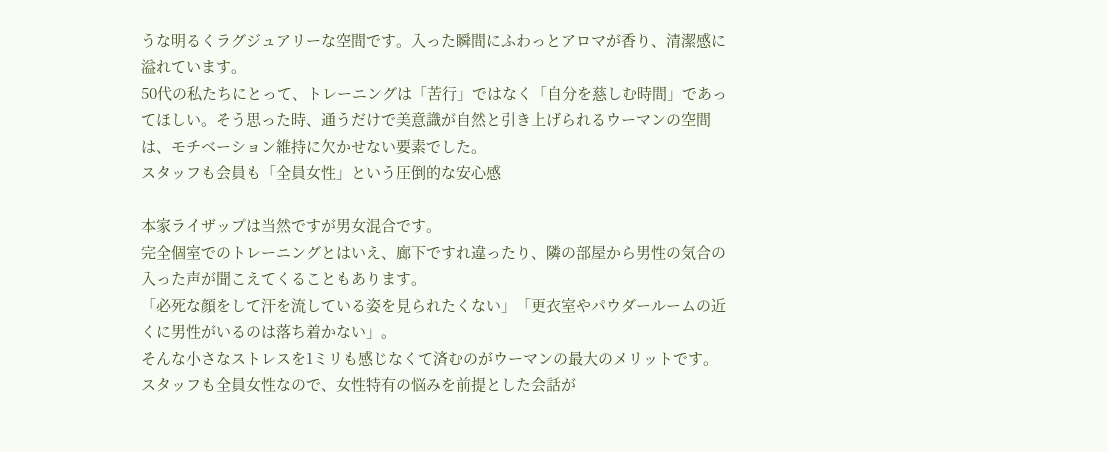うな明るくラグジュアリーな空間です。入った瞬間にふわっとアロマが香り、清潔感に溢れています。
50代の私たちにとって、トレーニングは「苦行」ではなく「自分を慈しむ時間」であってほしい。そう思った時、通うだけで美意識が自然と引き上げられるウーマンの空間は、モチベーション維持に欠かせない要素でした。
スタッフも会員も「全員女性」という圧倒的な安心感

本家ライザップは当然ですが男女混合です。
完全個室でのトレーニングとはいえ、廊下ですれ違ったり、隣の部屋から男性の気合の入った声が聞こえてくることもあります。
「必死な顔をして汗を流している姿を見られたくない」「更衣室やパウダールームの近くに男性がいるのは落ち着かない」。
そんな小さなストレスを1ミリも感じなくて済むのがウーマンの最大のメリットです。
スタッフも全員女性なので、女性特有の悩みを前提とした会話が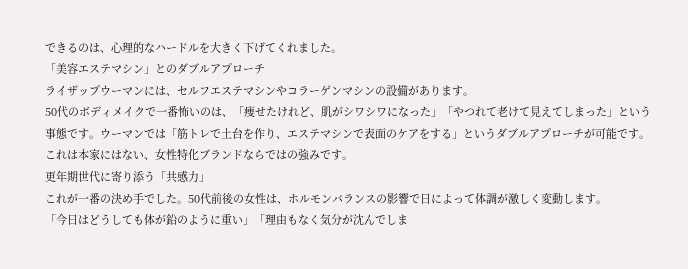できるのは、心理的なハードルを大きく下げてくれました。
「美容エステマシン」とのダブルアプローチ
ライザップウーマンには、セルフエステマシンやコラーゲンマシンの設備があります。
50代のボディメイクで一番怖いのは、「痩せたけれど、肌がシワシワになった」「やつれて老けて見えてしまった」という事態です。ウーマンでは「筋トレで土台を作り、エステマシンで表面のケアをする」というダブルアプローチが可能です。
これは本家にはない、女性特化ブランドならではの強みです。
更年期世代に寄り添う「共感力」
これが一番の決め手でした。50代前後の女性は、ホルモンバランスの影響で日によって体調が激しく変動します。
「今日はどうしても体が鉛のように重い」「理由もなく気分が沈んでしま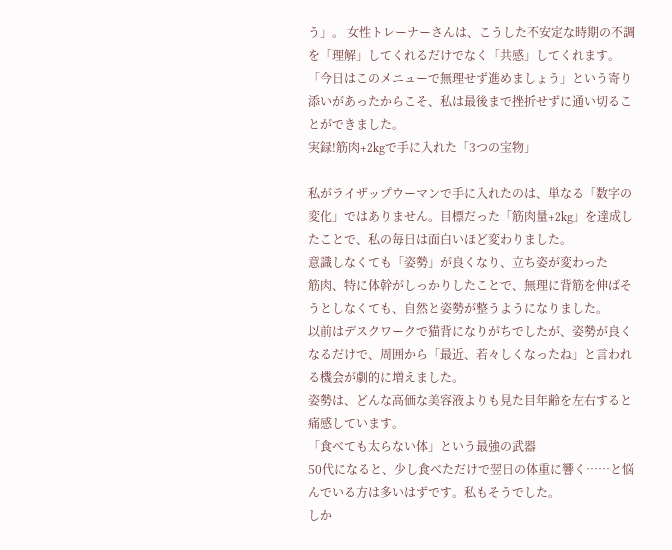う」。 女性トレーナーさんは、こうした不安定な時期の不調を「理解」してくれるだけでなく「共感」してくれます。
「今日はこのメニューで無理せず進めましょう」という寄り添いがあったからこそ、私は最後まで挫折せずに通い切ることができました。
実録!筋肉+2kgで手に入れた「3つの宝物」

私がライザップウーマンで手に入れたのは、単なる「数字の変化」ではありません。目標だった「筋肉量+2kg」を達成したことで、私の毎日は面白いほど変わりました。
意識しなくても「姿勢」が良くなり、立ち姿が変わった
筋肉、特に体幹がしっかりしたことで、無理に背筋を伸ばそうとしなくても、自然と姿勢が整うようになりました。
以前はデスクワークで猫背になりがちでしたが、姿勢が良くなるだけで、周囲から「最近、若々しくなったね」と言われる機会が劇的に増えました。
姿勢は、どんな高価な美容液よりも見た目年齢を左右すると痛感しています。
「食べても太らない体」という最強の武器
50代になると、少し食べただけで翌日の体重に響く……と悩んでいる方は多いはずです。私もそうでした。
しか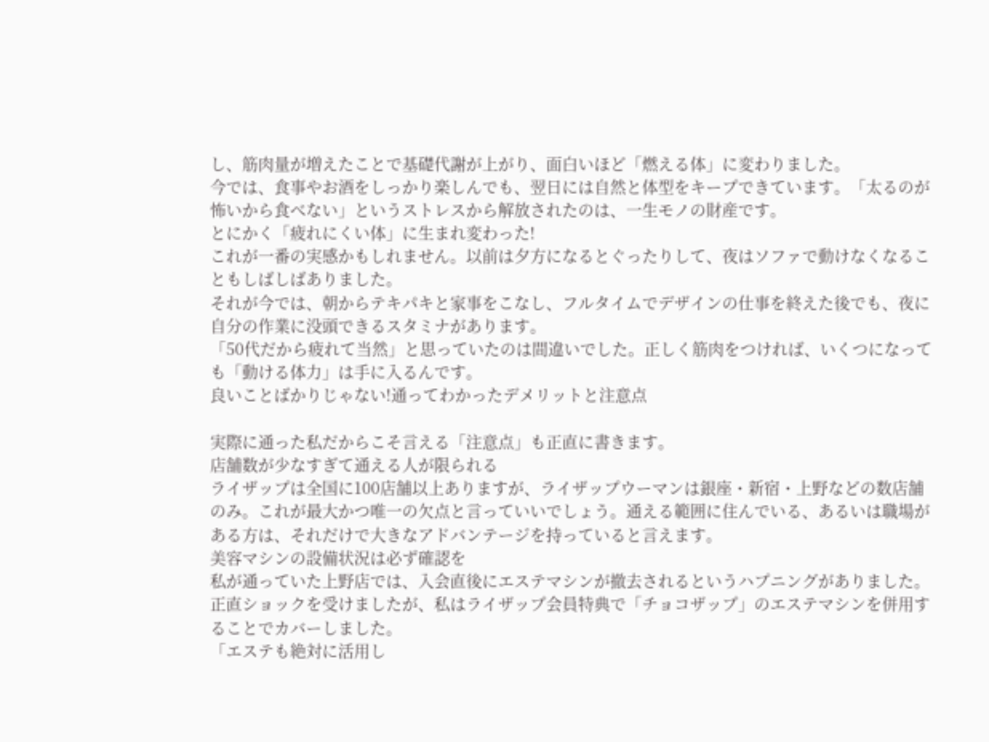し、筋肉量が増えたことで基礎代謝が上がり、面白いほど「燃える体」に変わりました。
今では、食事やお酒をしっかり楽しんでも、翌日には自然と体型をキープできています。「太るのが怖いから食べない」というストレスから解放されたのは、一生モノの財産です。
とにかく「疲れにくい体」に生まれ変わった!
これが一番の実感かもしれません。以前は夕方になるとぐったりして、夜はソファで動けなくなることもしばしばありました。
それが今では、朝からテキパキと家事をこなし、フルタイムでデザインの仕事を終えた後でも、夜に自分の作業に没頭できるスタミナがあります。
「50代だから疲れて当然」と思っていたのは間違いでした。正しく筋肉をつければ、いくつになっても「動ける体力」は手に入るんです。
良いことばかりじゃない!通ってわかったデメリットと注意点

実際に通った私だからこそ言える「注意点」も正直に書きます。
店舗数が少なすぎて通える人が限られる
ライザップは全国に100店舗以上ありますが、ライザップウーマンは銀座・新宿・上野などの数店舗のみ。これが最大かつ唯一の欠点と言っていいでしょう。通える範囲に住んでいる、あるいは職場がある方は、それだけで大きなアドバンテージを持っていると言えます。
美容マシンの設備状況は必ず確認を
私が通っていた上野店では、入会直後にエステマシンが撤去されるというハプニングがありました。
正直ショックを受けましたが、私はライザップ会員特典で「チョコザップ」のエステマシンを併用することでカバーしました。
「エステも絶対に活用し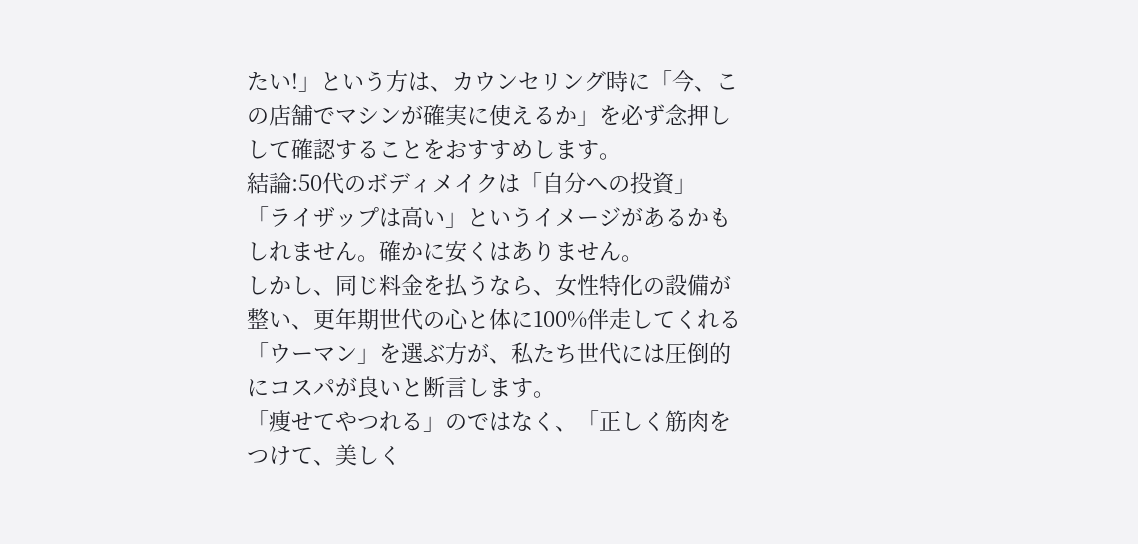たい!」という方は、カウンセリング時に「今、この店舗でマシンが確実に使えるか」を必ず念押しして確認することをおすすめします。
結論:50代のボディメイクは「自分への投資」
「ライザップは高い」というイメージがあるかもしれません。確かに安くはありません。
しかし、同じ料金を払うなら、女性特化の設備が整い、更年期世代の心と体に100%伴走してくれる「ウーマン」を選ぶ方が、私たち世代には圧倒的にコスパが良いと断言します。
「痩せてやつれる」のではなく、「正しく筋肉をつけて、美しく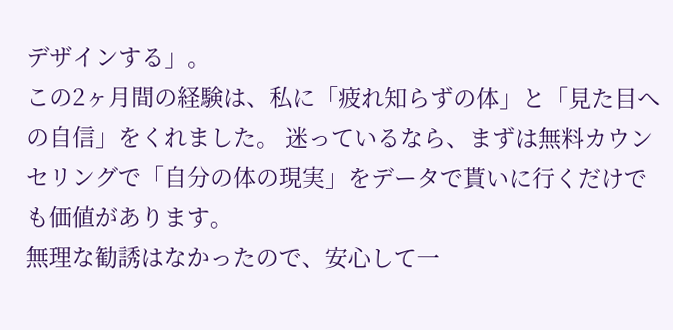デザインする」。
この2ヶ月間の経験は、私に「疲れ知らずの体」と「見た目への自信」をくれました。 迷っているなら、まずは無料カウンセリングで「自分の体の現実」をデータで貰いに行くだけでも価値があります。
無理な勧誘はなかったので、安心して一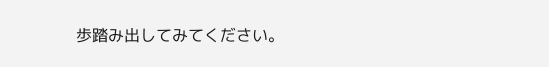歩踏み出してみてください。